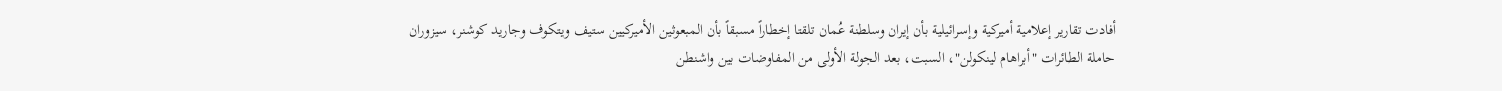أفادت تقارير إعلامية أميركية وإسرائيلية بأن إيران وسلطنة عُمان تلقتا إخطاراً مسبقاً بأن المبعوثين الأميركيين ستيف ويتكوف وجاريد كوشنر، سيزوران حاملة الطائرات "أبراهام لينكولن"، السبت، بعد الجولة الأولى من المفاوضات بين واشنطن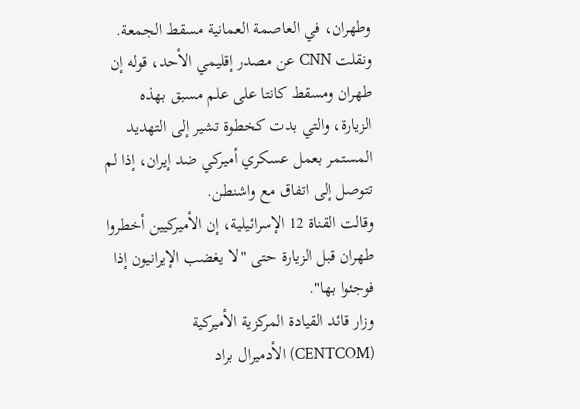وطهران، في العاصمة العمانية مسقط الجمعة.
ونقلت CNN عن مصدر إقليمي الأحد، قوله إن طهران ومسقط كانتا على علم مسبق بهذه الزيارة، والتي بدت كخطوة تشير إلى التهديد المستمر بعمل عسكري أميركي ضد إيران، إذا لم تتوصل إلى اتفاق مع واشنطن.
وقالت القناة 12 الإسرائيلية، إن الأميركيين أخطروا طهران قبل الزيارة حتى "لا يغضب الإيرانيون إذا فوجئوا بها".
وزار قائد القيادة المركزية الأميركية (CENTCOM) الأدميرال براد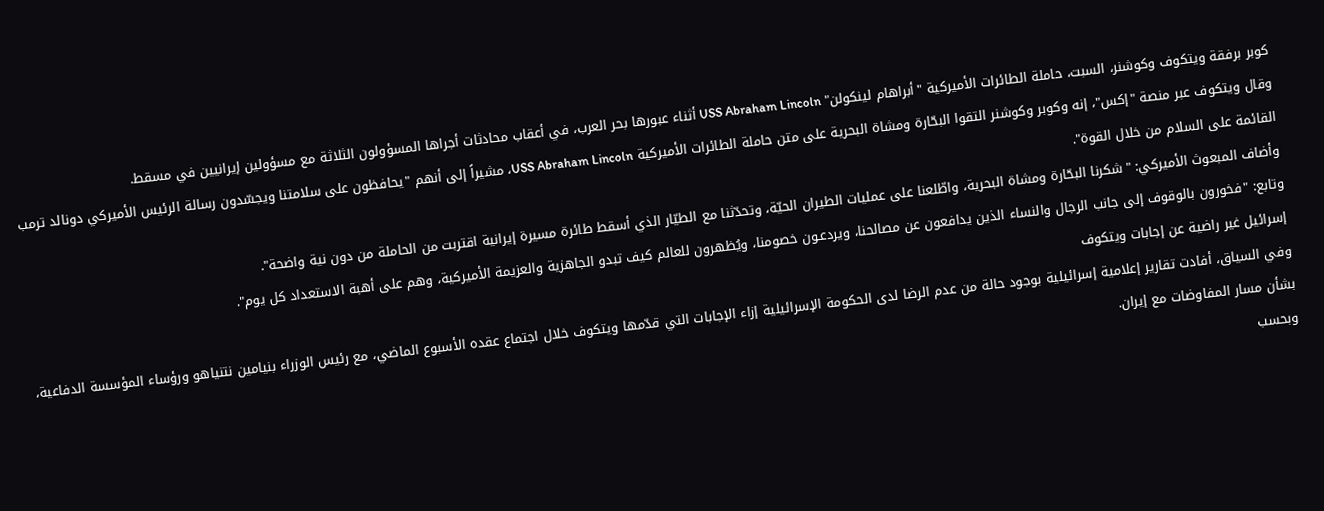كوبر برفقة ويتكوف وكوشنر، السبت، حاملة الطائرات الأميركية "أبراهام لينكولن" USS Abraham Lincoln أثناء عبورها بحر العرب، في أعقاب محادثات أجراها المسؤولون الثلاثة مع مسؤولين إيرانيين في مسقط.
وقال ويتكوف عبر منصة "إكس"، إنه وكوبر وكوشنر التقوا البحّارة ومشاة البحرية على متن حاملة الطائرات الأميركية USS Abraham Lincoln، مشيراً إلى أنهم "يحافظون على سلامتنا ويجسّدون رسالة الرئيس الأميركي دونالد ترمب القائمة على السلام من خلال القوة".
وأضاف المبعوث الأميركي: "شكرنا البحّارة ومشاة البحرية، واطّلعنا على عمليات الطيران الحيّة، وتحدّثنا مع الطيّار الذي أسقط طائرة مسيرة إيرانية اقتربت من الحاملة من دون نية واضحة".
وتابع: "فخورون بالوقوف إلى جانب الرجال والنساء الذين يدافعون عن مصالحنا، ويردعـون خصومنا، ويُظهرون للعالم كيف تبدو الجاهزية والعزيمة الأميركية، وهم على أهبة الاستعداد كل يوم".
إسرائيل غير راضية عن إجابات ويتكوف
وفي السياق، أفادت تقارير إعلامية إسرائيلية بوجود حالة من عدم الرضا لدى الحكومة الإسرائيلية إزاء الإجابات التي قدّمها ويتكوف خلال اجتماع عقده الأسبوع الماضي، مع رئيس الوزراء بنيامين نتنياهو ورؤساء المؤسسة الدفاعية، بشأن مسار المفاوضات مع إيران.
وبحسب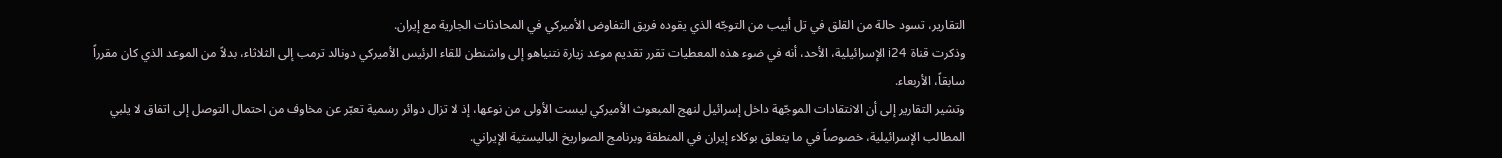التقارير، تسود حالة من القلق في تل أبيب من التوجّه الذي يقوده فريق التفاوض الأميركي في المحادثات الجارية مع إيران.
وذكرت قناة i24 الإسرائيلية، الأحد، أنه في ضوء هذه المعطيات تقرر تقديم موعد زيارة نتنياهو إلى واشنطن للقاء الرئيس الأميركي دونالد ترمب إلى الثلاثاء، بدلاً من الموعد الذي كان مقرراً سابقاً، الأربعاء.
وتشير التقارير إلى أن الانتقادات الموجّهة داخل إسرائيل لنهج المبعوث الأميركي ليست الأولى من نوعها، إذ لا تزال دوائر رسمية تعبّر عن مخاوف من احتمال التوصل إلى اتفاق لا يلبي المطالب الإسرائيلية، خصوصاً في ما يتعلق بوكلاء إيران في المنطقة وبرنامج الصواريخ الباليستية الإيراني.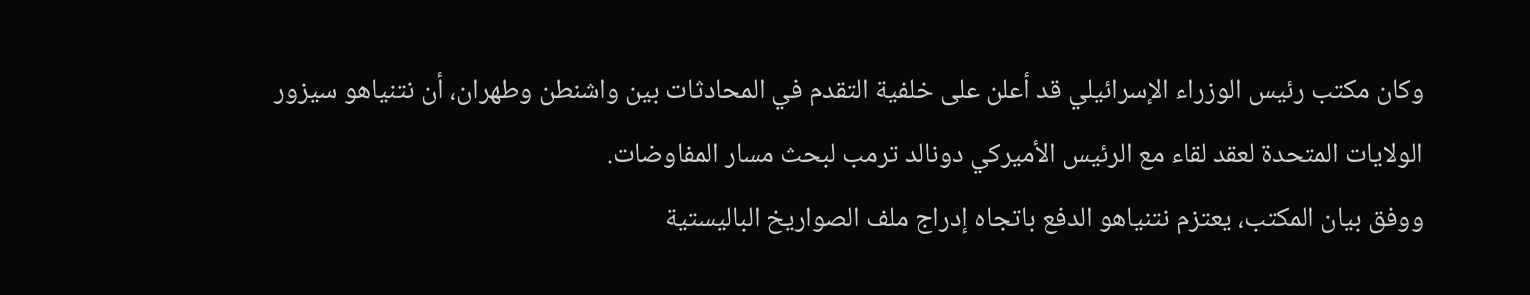وكان مكتب رئيس الوزراء الإسرائيلي قد أعلن على خلفية التقدم في المحادثات بين واشنطن وطهران، أن نتنياهو سيزور الولايات المتحدة لعقد لقاء مع الرئيس الأميركي دونالد ترمب لبحث مسار المفاوضات.
ووفق بيان المكتب، يعتزم نتنياهو الدفع باتجاه إدراج ملف الصواريخ الباليستية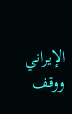الإيراني ووقف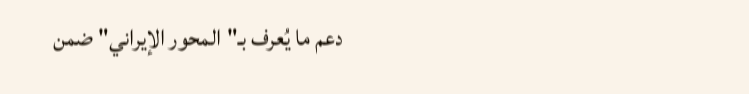دعم ما يُعرف بـ"المحور الإيراني" ضمن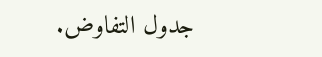جدول التفاوض.